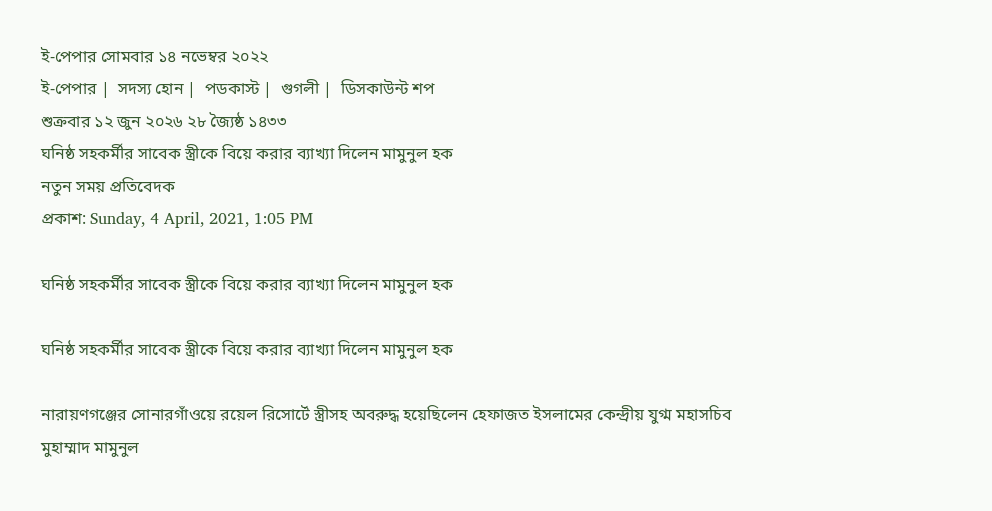ই-পেপার সোমবার ১৪ নভেম্বর ২০২২
ই-পেপার |  সদস্য হোন |  পডকাস্ট |  গুগলী |  ডিসকাউন্ট শপ
শুক্রবার ১২ জুন ২০২৬ ২৮ জ্যৈষ্ঠ ১৪৩৩
ঘনিষ্ঠ সহকর্মীর সাবেক স্ত্রীকে বিয়ে করার ব্যাখ্যা দিলেন মামুনুল হক
নতুন সময় প্রতিবেদক
প্রকাশ: Sunday, 4 April, 2021, 1:05 PM

ঘনিষ্ঠ সহকর্মীর সাবেক স্ত্রীকে বিয়ে করার ব্যাখ্যা দিলেন মামুনুল হক

ঘনিষ্ঠ সহকর্মীর সাবেক স্ত্রীকে বিয়ে করার ব্যাখ্যা দিলেন মামুনুল হক

নারায়ণগঞ্জের সোনারগাঁওয়ে রয়েল রিসোর্টে স্ত্রীসহ অবরুদ্ধ হয়েছিলেন হেফাজত ইসলামের কেন্দ্রীয় যুগ্ম মহাসচিব মুহাম্মাদ মামুনুল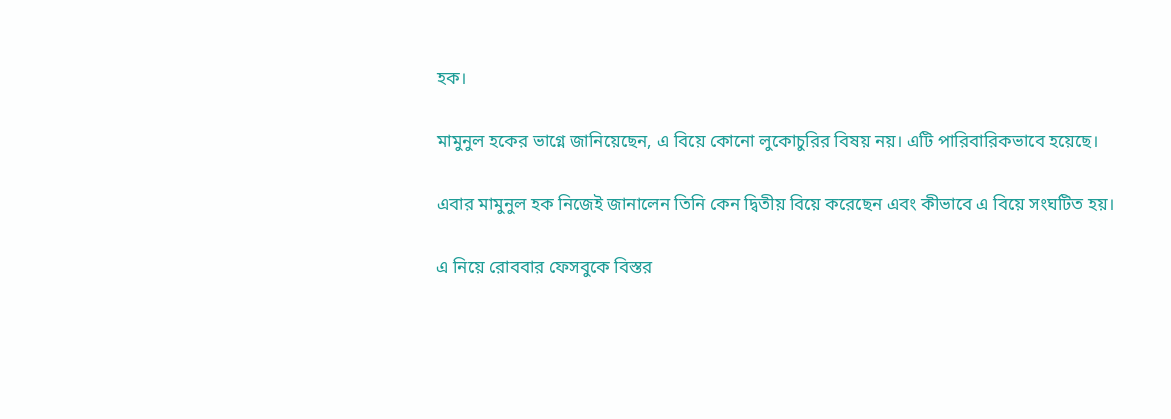হক।

মামুনুল হকের ভাগ্নে জানিয়েছেন, এ বিয়ে কোনো লুকোচুরির বিষয় নয়। এটি পারিবারিকভাবে হয়েছে।

এবার মামুনুল হক নিজেই জানালেন তিনি কেন দ্বিতীয় বিয়ে করেছেন এবং কীভাবে এ বিয়ে সংঘটিত হয়।

এ নিয়ে রোববার ফেসবুকে বিস্তর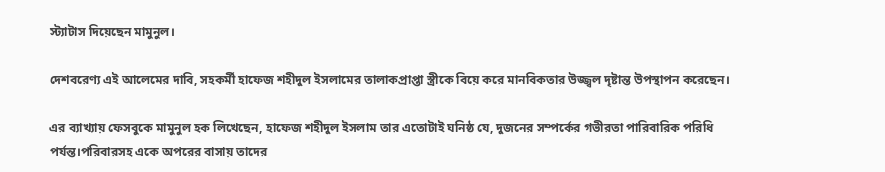স্ট্যাটাস দিয়েছেন মামুনুল।

দেশবরেণ্য এই আলেমের দাবি, সহকর্মী হাফেজ শহীদুল ইসলামের তালাকপ্রাপ্তা স্ত্রীকে বিয়ে করে মানবিকতার উজ্জ্বল দৃষ্টান্ত উপস্থাপন করেছেন।

এর ব্যাখ্যায় ফেসবুকে মামুনুল হক লিখেছেন, হাফেজ শহীদুল ইসলাম তার এতোটাই ঘনিষ্ঠ যে, দুজনের সম্পর্কের গভীরতা পারিবারিক পরিধি পর্যন্ত।পরিবারসহ একে অপরের বাসায় তাদের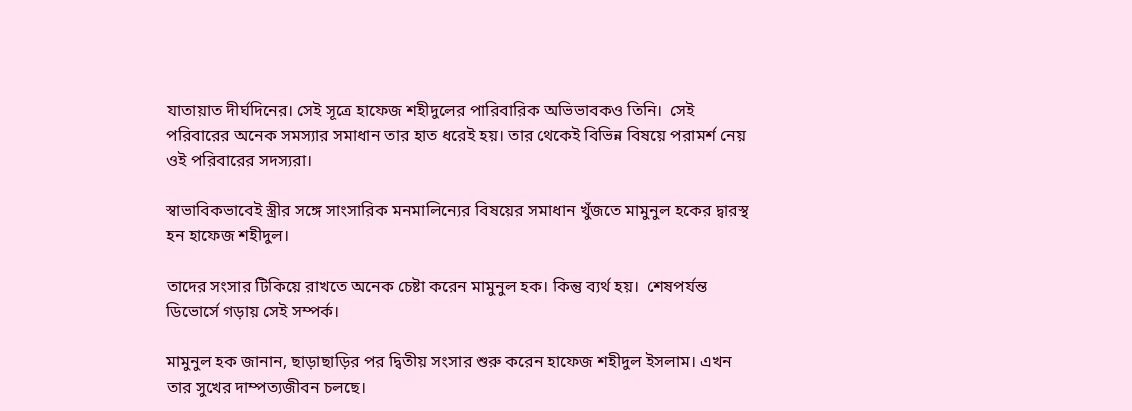যাতায়াত দীর্ঘদিনের। সেই সূত্রে হাফেজ শহীদুলের পারিবারিক অভিভাবকও তিনি।  সেই পরিবারের অনেক সমস্যার সমাধান তার হাত ধরেই হয়। তার থেকেই বিভিন্ন বিষয়ে পরামর্শ নেয় ওই পরিবারের সদস্যরা।

স্বাভাবিকভাবেই স্ত্রীর সঙ্গে সাংসারিক মনমালিন্যের বিষয়ের সমাধান খুঁজতে মামুনুল হকের দ্বারস্থ হন হাফেজ শহীদুল।

তাদের সংসার টিকিয়ে রাখতে অনেক চেষ্টা করেন মামুনুল হক। কিন্তু ব্যর্থ হয়।  শেষপর্যন্ত ডিভোর্সে গড়ায় সেই সম্পর্ক।

মামুনুল হক জানান, ছাড়াছাড়ির পর দ্বিতীয় সংসার শুরু করেন হাফেজ শহীদুল ইসলাম। এখন তার সুখের দাম্পত্যজীবন চলছে।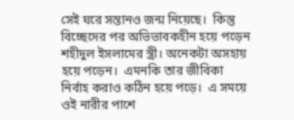সেই ঘরে সন্তানও জন্ম নিয়েছে।  কিন্তু বিচ্ছেদের পর অভিভাবকহীন হয়ে পড়েন শহীদুল ইসলামের স্ত্রী। অনেকটা অসহায় হয়ে পড়েন।  এমনকি তার জীবিকা নির্বাহ করাও কঠিন হয়ে পড়ে।  এ সময়ে ওই নারীর পাশে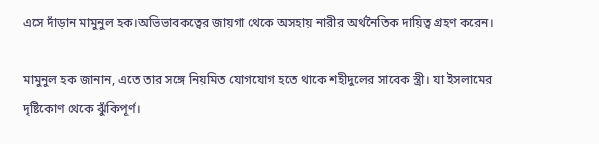এসে দাঁড়ান মামুনুল হক।অভিভাবকত্বের জায়গা থেকে অসহায় নারীর অর্থনৈতিক দায়িত্ব গ্রহণ করেন।

মামুনুল হক জানান, এতে তার সঙ্গে নিয়মিত যোগযোগ হতে থাকে শহীদুলের সাবেক স্ত্রী। যা ইসলামের দৃষ্টিকোণ থেকে ঝুঁকিপূর্ণ।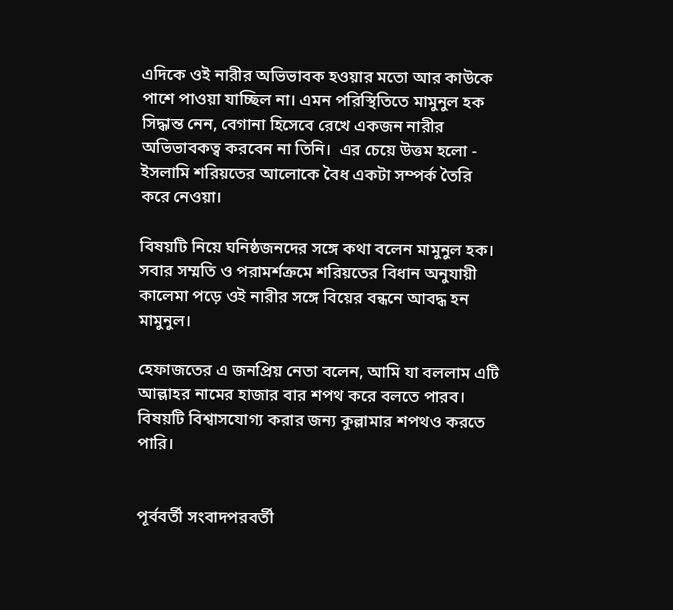এদিকে ওই নারীর অভিভাবক হওয়ার মতো আর কাউকে পাশে পাওয়া যাচ্ছিল না। এমন পরিস্থিতিতে মামুনুল হক সিদ্ধান্ত নেন, বেগানা হিসেবে রেখে একজন নারীর অভিভাবকত্ব করবেন না তিনি।  এর চেয়ে উত্তম হলো - ইসলামি শরিয়তের আলোকে বৈধ একটা সম্পর্ক তৈরি করে নেওয়া।

বিষয়টি নিয়ে ঘনিষ্ঠজনদের সঙ্গে কথা বলেন মামুনুল হক।  সবার সম্মতি ও পরামর্শক্রমে শরিয়তের বিধান অনুযায়ী কালেমা পড়ে ওই নারীর সঙ্গে বিয়ের বন্ধনে আবদ্ধ হন মামুনুল।

হেফাজতের এ জনপ্রিয় নেতা বলেন, আমি যা বললাম এটি আল্লাহর নামের হাজার বার শপথ করে বলতে পারব। বিষয়টি বিশ্বাসযোগ্য করার জন্য কুল্লামার শপথও করতে পারি।


পূর্ববর্তী সংবাদপরবর্তী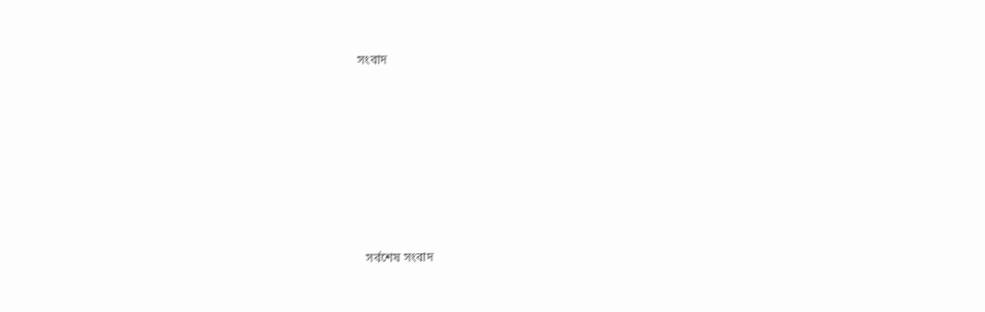সংবাদ







  সর্বশেষ সংবাদ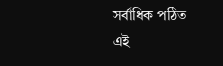সর্বাধিক পঠিত
এই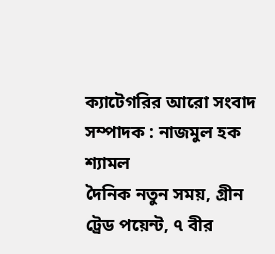ক্যাটেগরির আরো সংবাদ
সম্পাদক : নাজমুল হক শ্যামল
দৈনিক নতুন সময়, গ্রীন ট্রেড পয়েন্ট, ৭ বীর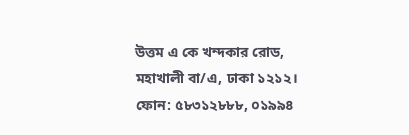উত্তম এ কে খন্দকার রোড, মহাখালী বা/এ, ঢাকা ১২১২।
ফোন: ৫৮৩১২৮৮৮, ০১৯৯৪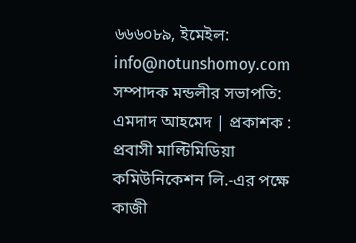৬৬৬০৮৯, ইমেইল: info@notunshomoy.com
সম্পাদক মন্ডলীর সভাপতি: এমদাদ আহমেদ | প্রকাশক : প্রবাসী মাল্টিমিডিয়া কমিউনিকেশন লি.-এর পক্ষে কাজী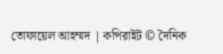তোফায়েল আহম্মদ | কপিরাইট © দৈনিক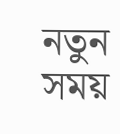নতুন সময়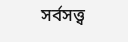সর্বসত্ত্ব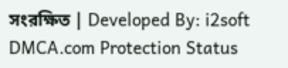সংরক্ষিত | Developed By: i2soft
DMCA.com Protection Status